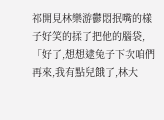祁開見林樂游鬱悶抿嘴的樣子好笑的揉了把他的腦袋,「好了,想想逮兔子下次咱們再來,我有點兒餓了,林大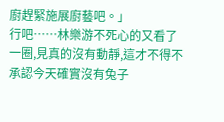廚趕緊施展廚藝吧。」
行吧……林樂游不死心的又看了一圈,見真的沒有動靜,這才不得不承認今天確實沒有兔子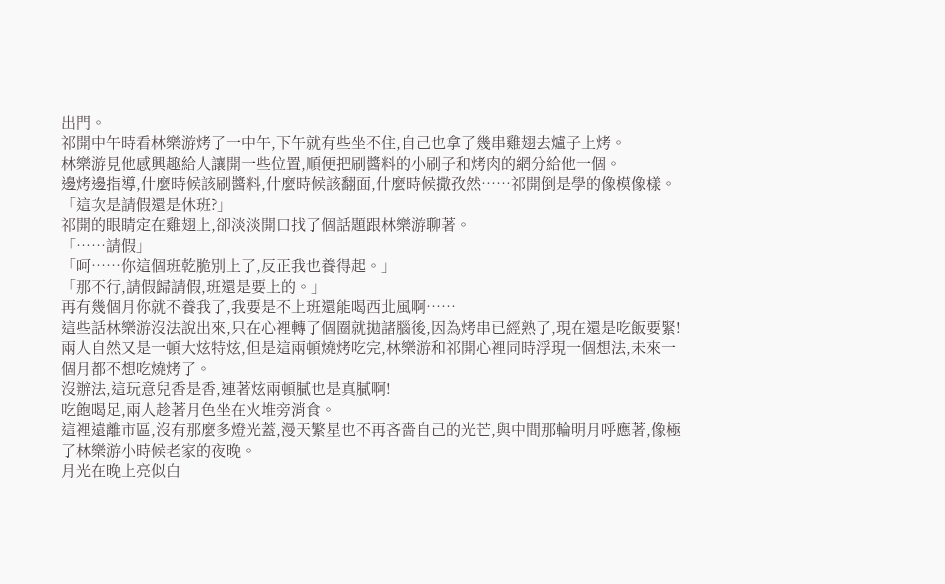出門。
祁開中午時看林樂游烤了一中午,下午就有些坐不住,自己也拿了幾串雞翅去爐子上烤。
林樂游見他感興趣給人讓開一些位置,順便把刷醬料的小刷子和烤肉的網分給他一個。
邊烤邊指導,什麼時候該刷醬料,什麼時候該翻面,什麼時候撒孜然……祁開倒是學的像模像樣。
「這次是請假還是休班?」
祁開的眼睛定在雞翅上,卻淡淡開口找了個話題跟林樂游聊著。
「……請假」
「呵……你這個班乾脆別上了,反正我也養得起。」
「那不行,請假歸請假,班還是要上的。」
再有幾個月你就不養我了,我要是不上班還能喝西北風啊……
這些話林樂游沒法說出來,只在心裡轉了個圈就拋諸腦後,因為烤串已經熟了,現在還是吃飯要緊!
兩人自然又是一頓大炫特炫,但是這兩頓燒烤吃完,林樂游和祁開心裡同時浮現一個想法,未來一個月都不想吃燒烤了。
沒辦法,這玩意兒香是香,連著炫兩頓膩也是真膩啊!
吃飽喝足,兩人趁著月色坐在火堆旁消食。
這裡遠離市區,沒有那麼多燈光蓋,漫天繁星也不再吝嗇自己的光芒,與中間那輪明月呼應著,像極了林樂游小時候老家的夜晚。
月光在晚上亮似白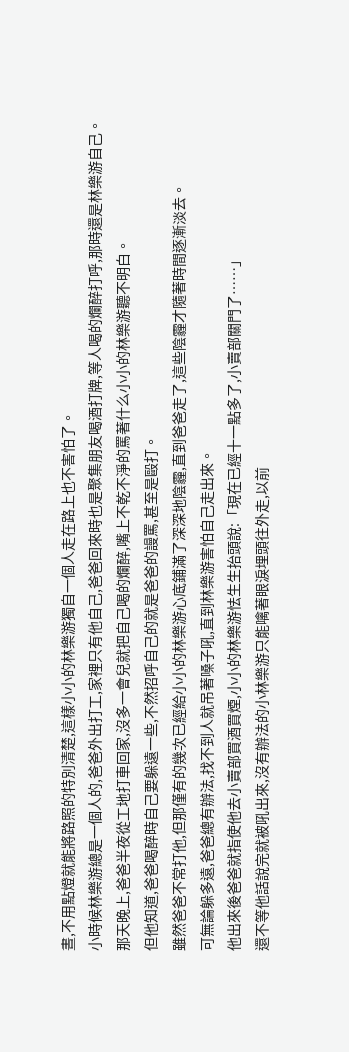晝,不用點燈就能將路照的特別清楚,這樣小小的林樂游獨自一個人走在路上也不害怕了。
小時候林樂游總是一個人的,爸爸外出打工,家裡只有他自己,爸爸回來時也是聚集朋友喝酒打牌,等人喝的爛醉打呼,那時還是林樂游自己。
那天晚上,爸爸半夜從工地打車回家,沒多一會兒就把自己喝的爛醉,嘴上不乾不淨的罵著什么小小的林樂游聽不明白。
但他知道,爸爸喝醉時自己要躲遠一些,不然招呼自己的就是爸爸的謾罵,甚至是毆打。
雖然爸爸不常打他,但那僅有的幾次已經給小小的林樂游心底鋪滿了深深地陰霾,直到爸爸走了,這些陰霾才隨著時間逐漸淡去。
可無論躲多遠,爸爸總有辦法,找不到人就吊著嗓子吼,直到林樂游害怕自己走出來。
他出來後爸爸就指使他去小賣部買酒買煙,小小的林樂游怯生生抬頭說:「現在已經十一點多了,小賣部關門了……」
還不等他話說完就被吼出來,沒有辦法的小林樂游只能噙著眼淚埋頭往外走,以前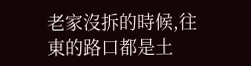老家沒拆的時候,往東的路口都是土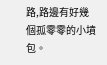路,路邊有好幾個孤零零的小墳包。